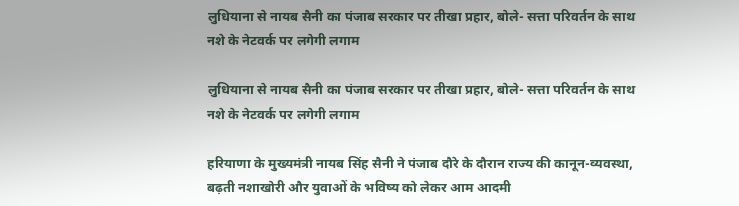लुधियाना से नायब सैनी का पंजाब सरकार पर तीखा प्रहार, बोले- सत्ता परिवर्तन के साथ नशे के नेटवर्क पर लगेगी लगाम

लुधियाना से नायब सैनी का पंजाब सरकार पर तीखा प्रहार, बोले- सत्ता परिवर्तन के साथ नशे के नेटवर्क पर लगेगी लगाम

हरियाणा के मुख्यमंत्री नायब सिंह सैनी ने पंजाब दौरे के दौरान राज्य की कानून-व्यवस्था, बढ़ती नशाखोरी और युवाओं के भविष्य को लेकर आम आदमी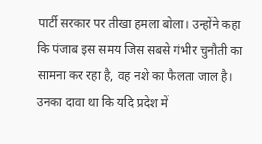पार्टी सरकार पर तीखा हमला बोला। उन्होंने कहा कि पंजाब इस समय जिस सबसे गंभीर चुनौती का सामना कर रहा है, वह नशे का फैलता जाल है। उनका दावा था कि यदि प्रदेश में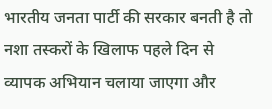भारतीय जनता पार्टी की सरकार बनती है तो नशा तस्करों के खिलाफ पहले दिन से व्यापक अभियान चलाया जाएगा और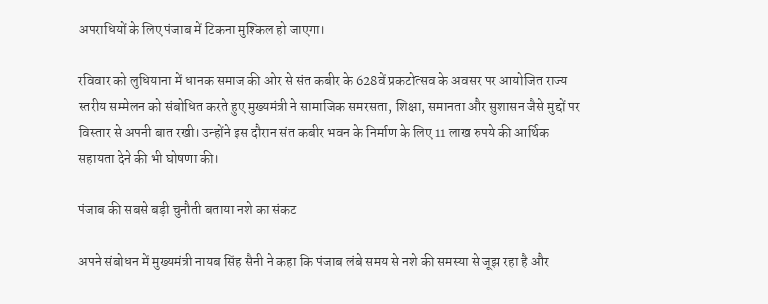अपराधियों के लिए पंजाब में टिकना मुश्किल हो जाएगा।

रविवार को लुधियाना में धानक समाज की ओर से संत कबीर के 628वें प्रकटोत्सव के अवसर पर आयोजित राज्य स्तरीय सम्मेलन को संबोधित करते हुए मुख्यमंत्री ने सामाजिक समरसता, शिक्षा, समानता और सुशासन जैसे मुद्दों पर विस्तार से अपनी बात रखी। उन्होंने इस दौरान संत कबीर भवन के निर्माण के लिए 11 लाख रुपये की आर्थिक सहायता देने की भी घोषणा की।

पंजाब की सबसे बड़ी चुनौती बताया नशे का संकट

अपने संबोधन में मुख्यमंत्री नायब सिंह सैनी ने कहा कि पंजाब लंबे समय से नशे की समस्या से जूझ रहा है और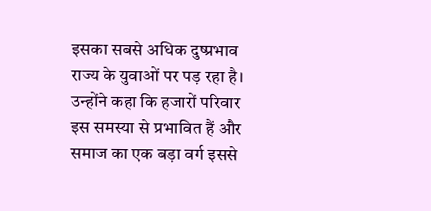इसका सबसे अधिक दुष्प्रभाव राज्य के युवाओं पर पड़ रहा है। उन्होंने कहा कि हजारों परिवार इस समस्या से प्रभावित हैं और समाज का एक बड़ा वर्ग इससे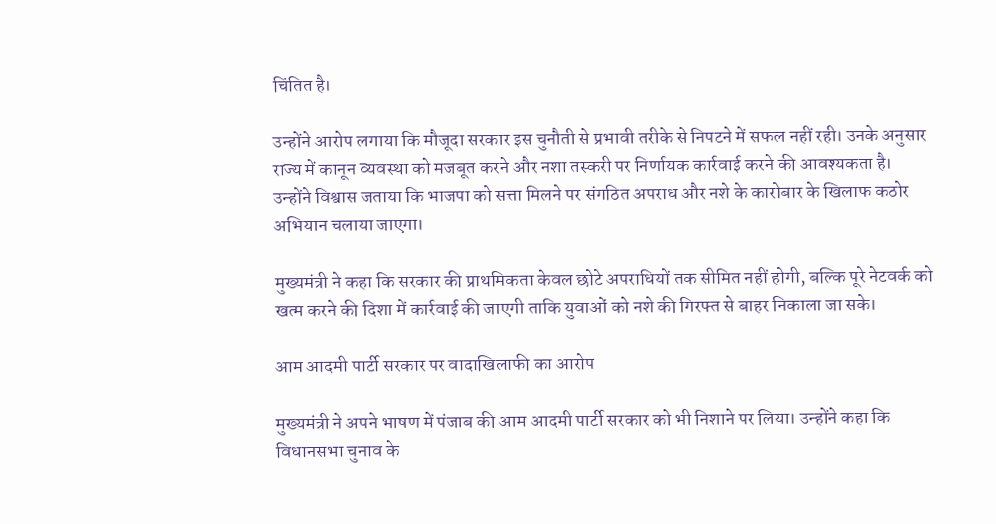चिंतित है।

उन्होंने आरोप लगाया कि मौजूदा सरकार इस चुनौती से प्रभावी तरीके से निपटने में सफल नहीं रही। उनके अनुसार राज्य में कानून व्यवस्था को मजबूत करने और नशा तस्करी पर निर्णायक कार्रवाई करने की आवश्यकता है। उन्होंने विश्वास जताया कि भाजपा को सत्ता मिलने पर संगठित अपराध और नशे के कारोबार के खिलाफ कठोर अभियान चलाया जाएगा।

मुख्यमंत्री ने कहा कि सरकार की प्राथमिकता केवल छोटे अपराधियों तक सीमित नहीं होगी, बल्कि पूरे नेटवर्क को खत्म करने की दिशा में कार्रवाई की जाएगी ताकि युवाओं को नशे की गिरफ्त से बाहर निकाला जा सके।

आम आदमी पार्टी सरकार पर वादाखिलाफी का आरोप

मुख्यमंत्री ने अपने भाषण में पंजाब की आम आदमी पार्टी सरकार को भी निशाने पर लिया। उन्होंने कहा कि विधानसभा चुनाव के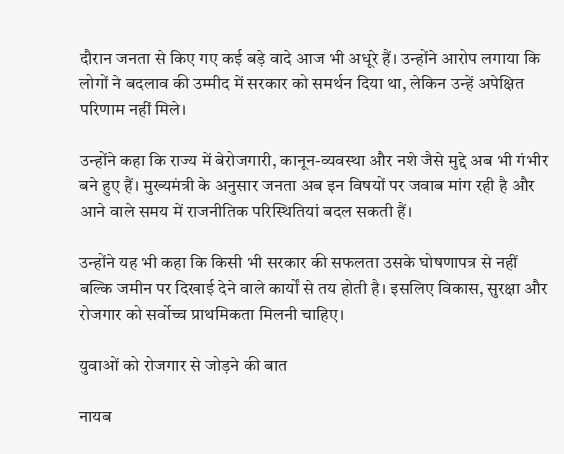दौरान जनता से किए गए कई बड़े वादे आज भी अधूरे हैं। उन्होंने आरोप लगाया कि लोगों ने बदलाव की उम्मीद में सरकार को समर्थन दिया था, लेकिन उन्हें अपेक्षित परिणाम नहीं मिले।

उन्होंने कहा कि राज्य में बेरोजगारी, कानून-व्यवस्था और नशे जैसे मुद्दे अब भी गंभीर बने हुए हैं। मुख्यमंत्री के अनुसार जनता अब इन विषयों पर जवाब मांग रही है और आने वाले समय में राजनीतिक परिस्थितियां बदल सकती हैं।

उन्होंने यह भी कहा कि किसी भी सरकार की सफलता उसके घोषणापत्र से नहीं बल्कि जमीन पर दिखाई देने वाले कार्यों से तय होती है। इसलिए विकास, सुरक्षा और रोजगार को सर्वोच्च प्राथमिकता मिलनी चाहिए।

युवाओं को रोजगार से जोड़ने की बात

नायब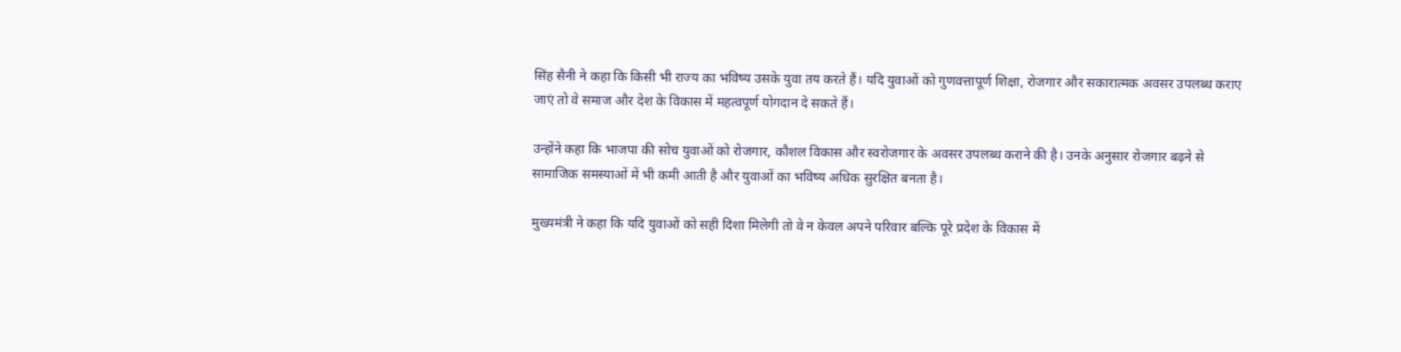सिंह सैनी ने कहा कि किसी भी राज्य का भविष्य उसके युवा तय करते हैं। यदि युवाओं को गुणवत्तापूर्ण शिक्षा, रोजगार और सकारात्मक अवसर उपलब्ध कराए जाएं तो वे समाज और देश के विकास में महत्वपूर्ण योगदान दे सकते हैं।

उन्होंने कहा कि भाजपा की सोच युवाओं को रोजगार, कौशल विकास और स्वरोजगार के अवसर उपलब्ध कराने की है। उनके अनुसार रोजगार बढ़ने से सामाजिक समस्याओं में भी कमी आती है और युवाओं का भविष्य अधिक सुरक्षित बनता है।

मुख्यमंत्री ने कहा कि यदि युवाओं को सही दिशा मिलेगी तो वे न केवल अपने परिवार बल्कि पूरे प्रदेश के विकास में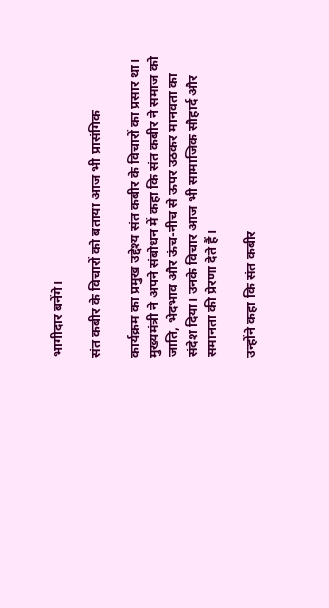भागीदार बनेंगे।

संत कबीर के विचारों को बताया आज भी प्रासंगिक

कार्यक्रम का प्रमुख उद्देश्य संत कबीर के विचारों का प्रसार था। मुख्यमंत्री ने अपने संबोधन में कहा कि संत कबीर ने समाज को जाति, भेदभाव और ऊंच-नीच से ऊपर उठकर मानवता का संदेश दिया। उनके विचार आज भी सामाजिक सौहार्द और समानता की प्रेरणा देते हैं।

उन्होंने कहा कि संत कबीर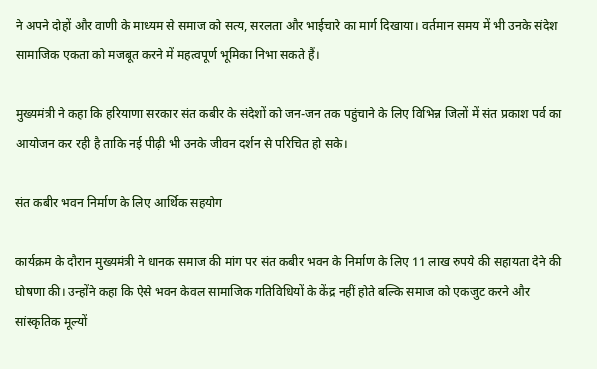ने अपने दोहों और वाणी के माध्यम से समाज को सत्य, सरलता और भाईचारे का मार्ग दिखाया। वर्तमान समय में भी उनके संदेश सामाजिक एकता को मजबूत करने में महत्वपूर्ण भूमिका निभा सकते हैं।

मुख्यमंत्री ने कहा कि हरियाणा सरकार संत कबीर के संदेशों को जन-जन तक पहुंचाने के लिए विभिन्न जिलों में संत प्रकाश पर्व का आयोजन कर रही है ताकि नई पीढ़ी भी उनके जीवन दर्शन से परिचित हो सके।

संत कबीर भवन निर्माण के लिए आर्थिक सहयोग

कार्यक्रम के दौरान मुख्यमंत्री ने धानक समाज की मांग पर संत कबीर भवन के निर्माण के लिए 11 लाख रुपये की सहायता देने की घोषणा की। उन्होंने कहा कि ऐसे भवन केवल सामाजिक गतिविधियों के केंद्र नहीं होते बल्कि समाज को एकजुट करने और सांस्कृतिक मूल्यों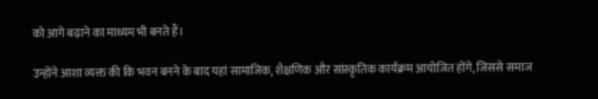को आगे बढ़ाने का माध्यम भी बनते हैं।

उन्होंने आशा व्यक्त की कि भवन बनने के बाद यहां सामाजिक, शैक्षणिक और सांस्कृतिक कार्यक्रम आयोजित होंगे, जिससे समाज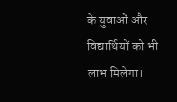के युवाओं और विद्यार्थियों को भी लाभ मिलेगा।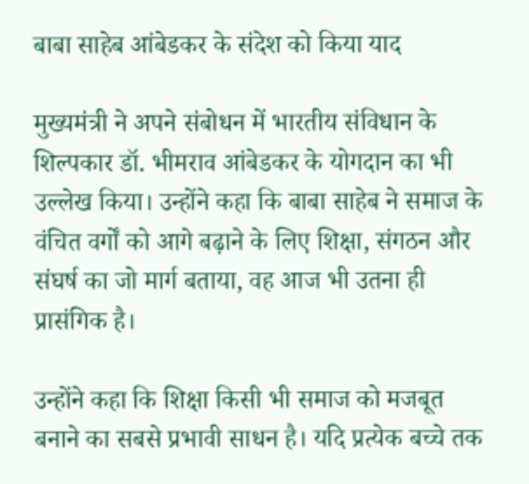बाबा साहेब आंबेडकर के संदेश को किया याद

मुख्यमंत्री ने अपने संबोधन में भारतीय संविधान के शिल्पकार डॉ. भीमराव आंबेडकर के योगदान का भी उल्लेख किया। उन्होंने कहा कि बाबा साहेब ने समाज के वंचित वर्गों को आगे बढ़ाने के लिए शिक्षा, संगठन और संघर्ष का जो मार्ग बताया, वह आज भी उतना ही प्रासंगिक है।

उन्होंने कहा कि शिक्षा किसी भी समाज को मजबूत बनाने का सबसे प्रभावी साधन है। यदि प्रत्येक बच्चे तक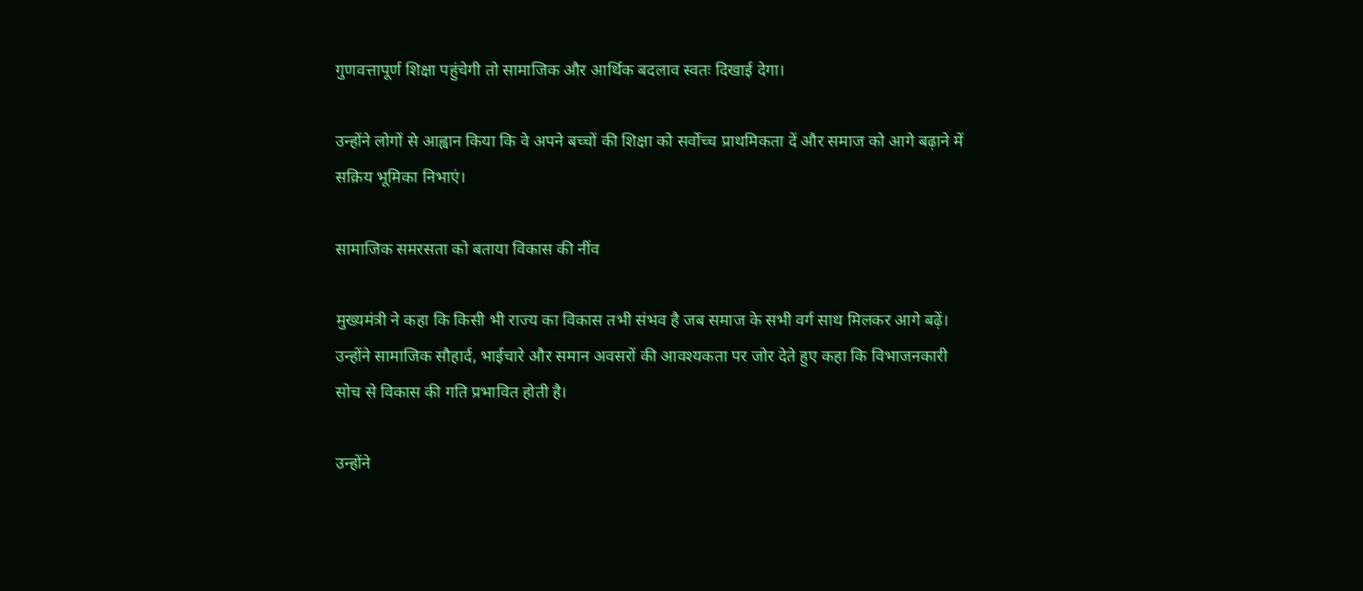गुणवत्तापूर्ण शिक्षा पहुंचेगी तो सामाजिक और आर्थिक बदलाव स्वतः दिखाई देगा।

उन्होंने लोगों से आह्वान किया कि वे अपने बच्चों की शिक्षा को सर्वोच्च प्राथमिकता दें और समाज को आगे बढ़ाने में सक्रिय भूमिका निभाएं।

सामाजिक समरसता को बताया विकास की नींव

मुख्यमंत्री ने कहा कि किसी भी राज्य का विकास तभी संभव है जब समाज के सभी वर्ग साथ मिलकर आगे बढ़ें। उन्होंने सामाजिक सौहार्द, भाईचारे और समान अवसरों की आवश्यकता पर जोर देते हुए कहा कि विभाजनकारी सोच से विकास की गति प्रभावित होती है।

उन्होंने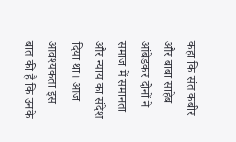कहा कि संत कबीर और बाबा साहेब आंबेडकर दोनों ने समाज में समानता और न्याय का संदेश दिया था। आज आवश्यकता इस बात की है कि उनके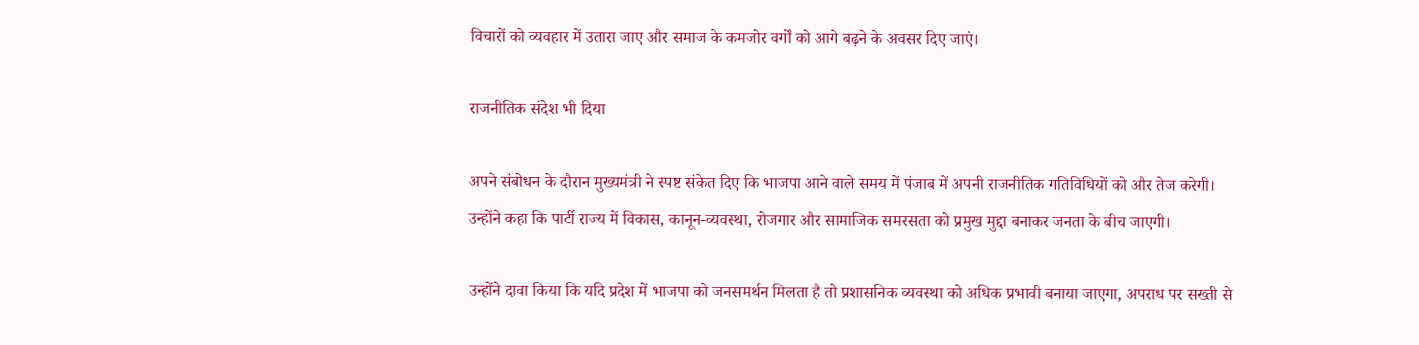विचारों को व्यवहार में उतारा जाए और समाज के कमजोर वर्गों को आगे बढ़ने के अवसर दिए जाएं।

राजनीतिक संदेश भी दिया

अपने संबोधन के दौरान मुख्यमंत्री ने स्पष्ट संकेत दिए कि भाजपा आने वाले समय में पंजाब में अपनी राजनीतिक गतिविधियों को और तेज करेगी। उन्होंने कहा कि पार्टी राज्य में विकास, कानून-व्यवस्था, रोजगार और सामाजिक समरसता को प्रमुख मुद्दा बनाकर जनता के बीच जाएगी।

उन्होंने दावा किया कि यदि प्रदेश में भाजपा को जनसमर्थन मिलता है तो प्रशासनिक व्यवस्था को अधिक प्रभावी बनाया जाएगा, अपराध पर सख्ती से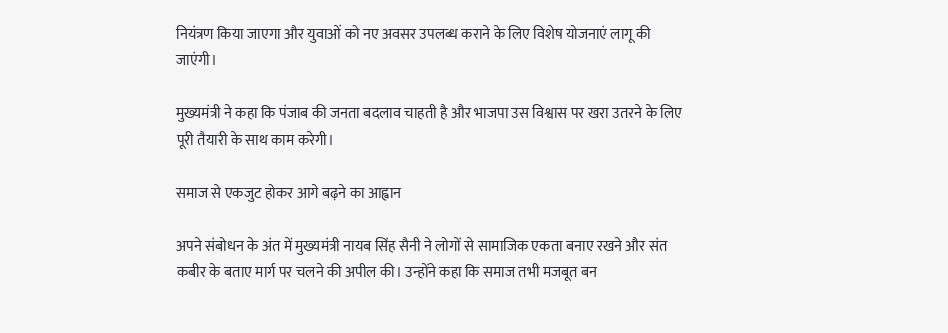नियंत्रण किया जाएगा और युवाओं को नए अवसर उपलब्ध कराने के लिए विशेष योजनाएं लागू की जाएंगी।

मुख्यमंत्री ने कहा कि पंजाब की जनता बदलाव चाहती है और भाजपा उस विश्वास पर खरा उतरने के लिए पूरी तैयारी के साथ काम करेगी।

समाज से एकजुट होकर आगे बढ़ने का आह्वान

अपने संबोधन के अंत में मुख्यमंत्री नायब सिंह सैनी ने लोगों से सामाजिक एकता बनाए रखने और संत कबीर के बताए मार्ग पर चलने की अपील की। उन्होंने कहा कि समाज तभी मजबूत बन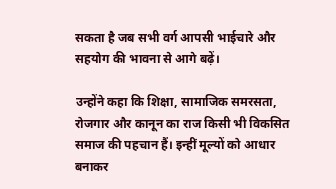सकता है जब सभी वर्ग आपसी भाईचारे और सहयोग की भावना से आगे बढ़ें।

उन्होंने कहा कि शिक्षा, सामाजिक समरसता, रोजगार और कानून का राज किसी भी विकसित समाज की पहचान हैं। इन्हीं मूल्यों को आधार बनाकर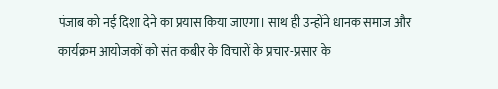पंजाब को नई दिशा देने का प्रयास किया जाएगा। साथ ही उन्होंने धानक समाज और कार्यक्रम आयोजकों को संत कबीर के विचारों के प्रचार-प्रसार के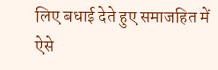लिए बधाई देते हुए समाजहित में ऐसे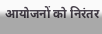आयोजनों को निरंतर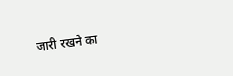जारी रखने का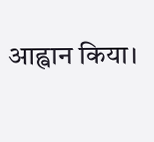आह्वान किया।